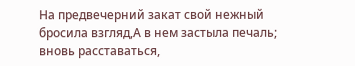На предвечерний закат свой нежный бросила взгляд,А в нем застыла печаль; вновь расставаться,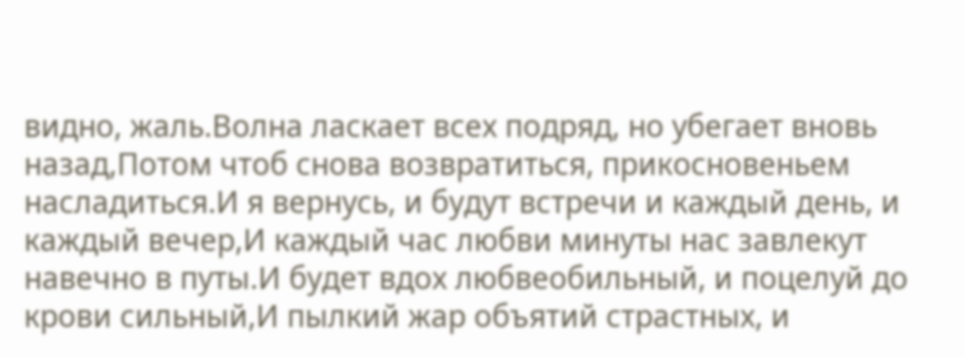видно, жаль.Волна ласкает всех подряд, но убегает вновь назад,Потом чтоб снова возвратиться, прикосновеньем насладиться.И я вернусь, и будут встречи и каждый день, и каждый вечер,И каждый час любви минуты нас завлекут навечно в путы.И будет вдох любвеобильный, и поцелуй до крови сильный,И пылкий жар объятий страстных, и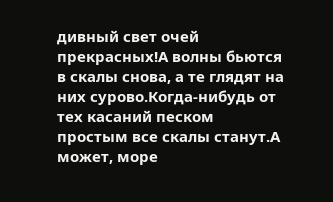дивный свет очей прекрасных!А волны бьются в скалы снова, а те глядят на них сурово.Когда-нибудь от тех касаний песком простым все скалы станут.А может, море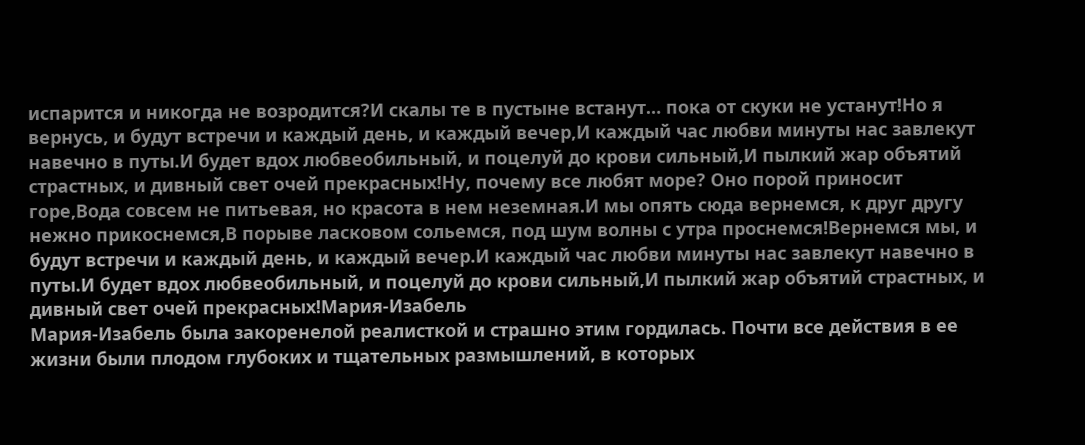испарится и никогда не возродится?И скалы те в пустыне встанут… пока от скуки не устанут!Но я вернусь, и будут встречи и каждый день, и каждый вечер,И каждый час любви минуты нас завлекут навечно в путы.И будет вдох любвеобильный, и поцелуй до крови сильный,И пылкий жар объятий страстных, и дивный свет очей прекрасных!Ну, почему все любят море? Оно порой приносит горе,Вода совсем не питьевая, но красота в нем неземная.И мы опять сюда вернемся, к друг другу нежно прикоснемся,В порыве ласковом сольемся, под шум волны с утра проснемся!Вернемся мы, и будут встречи и каждый день, и каждый вечер.И каждый час любви минуты нас завлекут навечно в путы.И будет вдох любвеобильный, и поцелуй до крови сильный,И пылкий жар объятий страстных, и дивный свет очей прекрасных!Мария-Изабель
Мария-Изабель была закоренелой реалисткой и страшно этим гордилась. Почти все действия в ее жизни были плодом глубоких и тщательных размышлений, в которых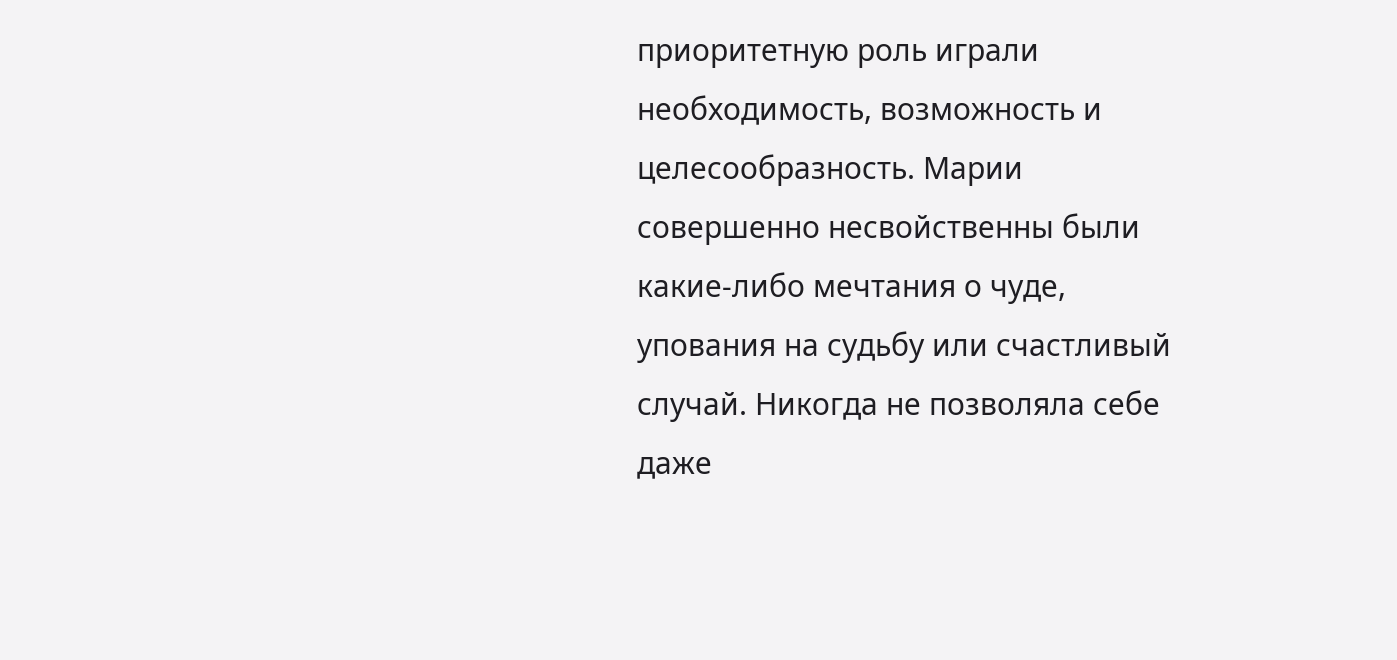приоритетную роль играли необходимость, возможность и целесообразность. Марии совершенно несвойственны были какие-либо мечтания о чуде, упования на судьбу или счастливый случай. Никогда не позволяла себе даже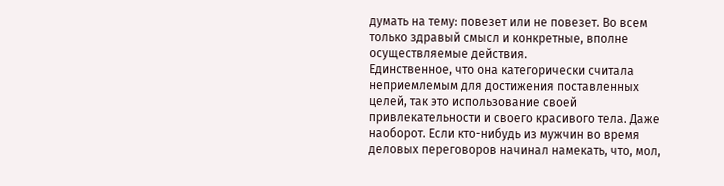думать на тему: повезет или не повезет. Во всем только здравый смысл и конкретные, вполне осуществляемые действия.
Единственное, что она категорически считала неприемлемым для достижения поставленных целей, так это использование своей привлекательности и своего красивого тела. Даже наоборот. Если кто-нибудь из мужчин во время деловых переговоров начинал намекать, что, мол,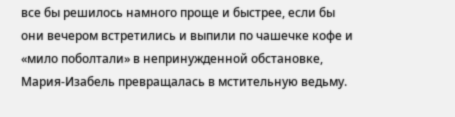все бы решилось намного проще и быстрее, если бы они вечером встретились и выпили по чашечке кофе и «мило поболтали» в непринужденной обстановке, Мария-Изабель превращалась в мстительную ведьму.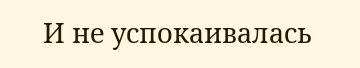И не успокаивалась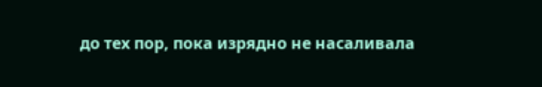до тех пор, пока изрядно не насаливала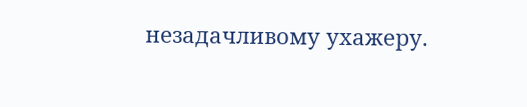незадачливому ухажеру.